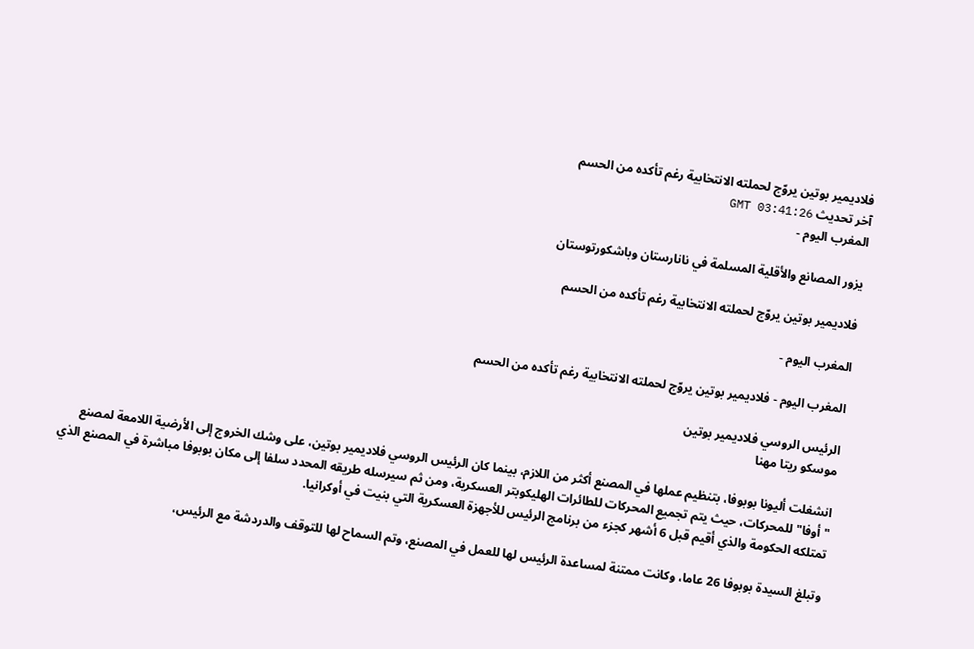فلاديمير بوتين يروّج لحملته الانتخابية رغم تأكده من الحسم
آخر تحديث GMT 03:41:26
المغرب اليوم -

يزور المصانع والأقلية المسلمة في نانارستان وباشكورتوستان

فلاديمير بوتين يروّج لحملته الانتخابية رغم تأكده من الحسم

المغرب اليوم -

المغرب اليوم - فلاديمير بوتين يروّج لحملته الانتخابية رغم تأكده من الحسم

الرئيس الروسي فلاديمير بوتين
موسكو ريتا مهنا

انشغلت أليونا بوبوفا، بتنظيم عملها في المصنع أكثر من اللازم، بينما كان الرئيس الروسي فلاديمير بوتين، على وشك الخروج إلى الأرضية اللامعة لمصنع "أوفا" للمحركات، حيث يتم تجميع المحركات للطائرات الهليكوبتر العسكرية، ومن ثم سيرسله طريقه المحدد سلفا إلى مكان بوبوفا مباشرة في المصنع الذي تمتلكه الحكومة والذي أقيم قبل 6 أشهر كجزء من برنامج الرئيس للأجهزة العسكرية التي بنيت في أوكرانيا.

وتبلغ السيدة بوبوفا 26 عاما، وكانت ممتنة لمساعدة الرئيس لها للعمل في المصنع، وتم السماح لها للتوقف والدردشة مع الرئيس،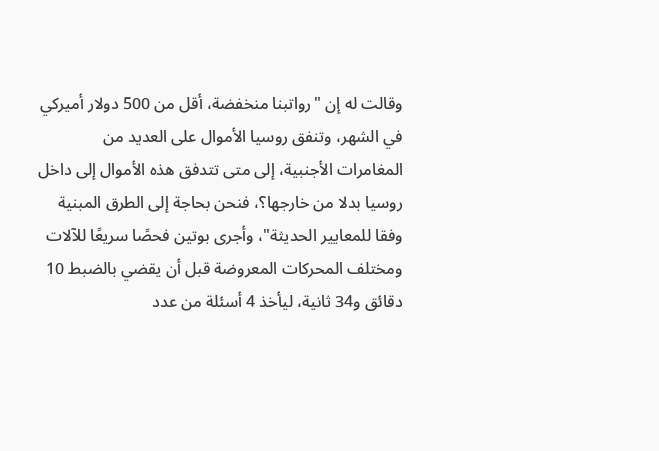وقالت له إن "رواتبنا منخفضة، أقل من 500 دولار أميركي في الشهر، وتنفق روسيا الأموال على العديد من المغامرات الأجنبية، إلى متى تتدفق هذه الأموال إلى داخل روسيا بدلا من خارجها؟، فنحن بحاجة إلى الطرق المبنية وفقا للمعايير الحديثة"، وأجرى بوتين فحصًا سريعًا للآلات ومختلف المحركات المعروضة قبل أن يقضي بالضبط 10 دقائق و34 ثانية، ليأخذ 4 أسئلة من عدد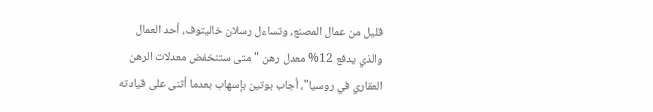قليل من عمال المصنع، وتساءل رسلان خاليتوف، أحد العمال والذي يدفع 12% معدل رهن "متى ستنخفض معدلات الرهن العقاري في روسيا"، أجاب بوتين بإسهاب بعدما أثنى على قيادته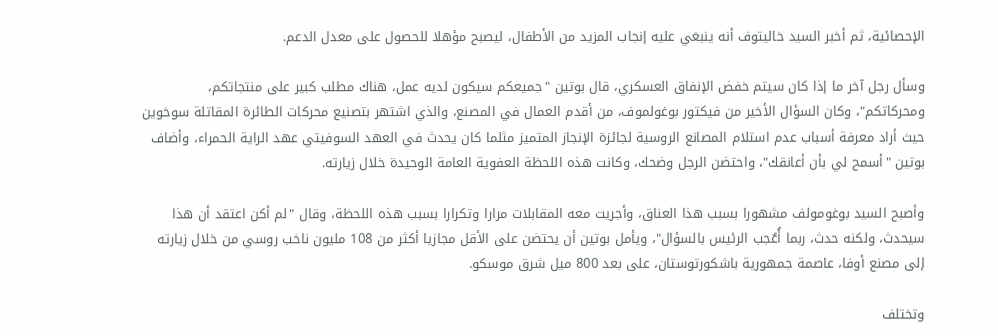الإحصائية، ثم أخبر السيد خاليتوف أنه ينبغي عليه إنجاب المزيد من الأطفال، ليصبح مؤهلا للحصول على معدل الدعم.

وسأل رجل آخر ما إذا كان سيتم خفض الإنفاق العسكري، قال بوتين "جميعكم سيكون لديه عمل، هناك مطلب كبير على منتجاتكم، ومحركاتكم"، وكان السؤال الأخير من فيكتور بوغولموف، من أقدم العمال في المصنع، والذي اشتهر بتصنيع محركات الطائرة المقاتلة سوخوين حيث أراد معرفة أسباب عدم استلام المصانع الروسية لجائزة الإنجاز المتميز مثلما كان يحدث في العهد السوفيتي عهد الراية الحمراء، وأضاف بوتين "أسمح لي بأن أعانقك"، واحتضن الرجل وضحك، وكانت هذه اللحظة العفوية العامة الوحيدة خلال زيارته.

وأصبح السيد بوغومولف مشهورا بسبب هذا العناق، وأجريت معه المقابلات مرارا وتكرارا بسبب هذه اللحظة، وقال "لم أكن اعتقد أن هذا سيحدث، ولكنه حدث، ربما أُعٌجب الرئيس بالسؤال"، ويأمل بوتين أن يحتضن على الأقل مجازيا أكثر من 108 مليون ناخب روسي من خلال زيارته إلى مصنع أوفا، عاصمة جمهورية باشكورتوستان، على بعد 800 ميل شرق موسكو.

وتختلف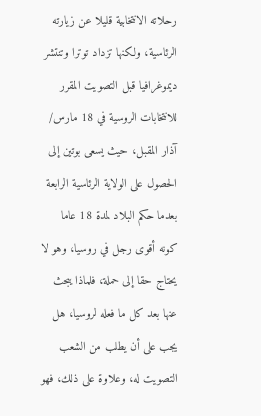رحلاته الانتخابية قليلا عن زيارته الرئاسية، ولكنها تزداد توترا وتنتشر ديموغرافيا قبل التصويت المقرر للانتخابات الروسية في 18 مارس/ آذار المقبل، حيث يسعى بوتين إلى الحصول على الولاية الرئاسية الرابعة بعدما حكم البلاد لمدة 18 عاما كونه أقوى رجل في روسيا، وهو لا يحتاج حقا إلى حملة، فلماذا يبحث عنها بعد كل ما فعله لروسيا، هل يجب على أن يطلب من الشعب التصويت له، وعلاوة على ذلك، فهو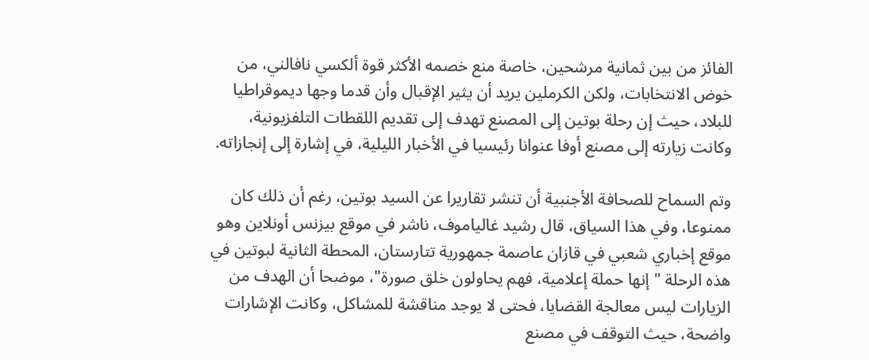الفائز من بين ثمانية مرشحين، خاصة منع خصمه الأكثر قوة ألكسي نافالني، من خوض الانتخابات، ولكن الكرملين يريد أن يثير الإقبال وأن قدما وجها ديموقراطيا للبلاد، حيث إن رحلة بوتين إلى المصنع تهدف إلى تقديم اللقطات التلفزيونية، وكانت زيارته إلى مصنع أوفا عنوانا رئيسيا في الأخبار الليلية، في إشارة إلى إنجازاته.

وتم السماح للصحافة الأجنبية أن تنشر تقاريرا عن السيد بوتين، رغم أن ذلك كان ممنوعا، وفي هذا السياق، قال رشيد غالياموف، ناشر في موقع بيزنس أونلاين وهو موقع إخباري شعبي في قازان عاصمة جمهورية تتارستان، المحطة الثانية لبوتين في هذه الرحلة " إنها حملة إعلامية، فهم يحاولون خلق صورة"، موضحا أن الهدف من الزيارات ليس معالجة القضايا، فحتى لا يوجد مناقشة للمشاكل، وكانت الإشارات واضحة، حيث التوقف في مصنع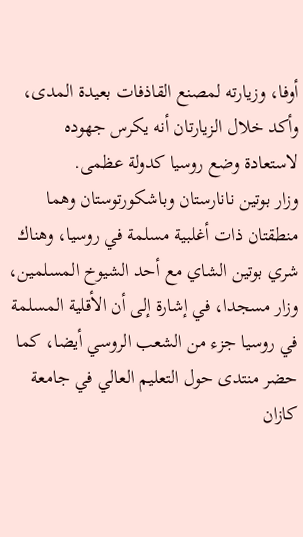أوفا، وزيارته لمصنع القاذفات بعيدة المدى، وأكد خلال الزيارتان أنه يكرس جهوده لاستعادة وضع روسيا كدولة عظمى.
وزار بوتين نانارستان وباشكورتوستان وهما منطقتان ذات أغلبية مسلمة في روسيا، وهناك شري بوتين الشاي مع أحد الشيوخ المسلمين، وزار مسجدا، في إشارة إلى أن الأقلية المسلمة في روسيا جزء من الشعب الروسي أيضا، كما حضر منتدى حول التعليم العالي في جامعة كازان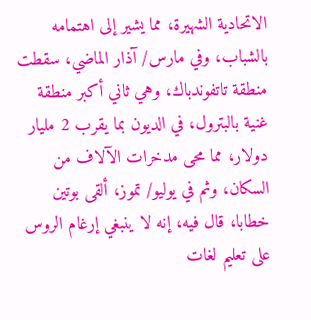الاتحادية الشهيرة، مما يشير إلى اهتمامه بالشباب، وفي مارس/ آذار الماضي، سقطت منطقة تاتفوندباك، وهي ثاني أكبر منطقة غنية بالبترول، في الديون بما يقرب 2 مليار دولار، مما محى مدخرات الآلاف من السكان، وثم في يوليو/ تموز، ألقى بوتين خطابا، قال فيه، إنه لا ينبغي إرغام الروس على تعليم لغات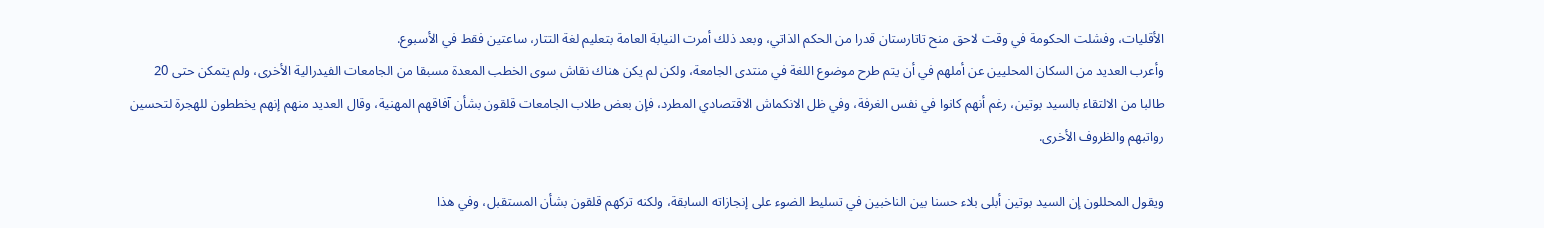الأقليات، وفشلت الحكومة في وقت لاحق منح تاتارستان قدرا من الحكم الذاتي، وبعد ذلك أمرت النيابة العامة بتعليم لغة التتار، ساعتين فقط في الأسبوع.
وأعرب العديد من السكان المحليين عن أملهم في أن يتم طرح موضوع اللغة في منتدى الجامعة، ولكن لم يكن هناك نقاش سوى الخطب المعدة مسبقا من الجامعات الفيدرالية الأخرى، ولم يتمكن حتى 20 طالبا من الالتقاء بالسيد بوتين، رغم أنهم كانوا في نفس الغرفة، وفي ظل الانكماش الاقتصادي المطرد، فإن بعض طلاب الجامعات قلقون بشأن آفاقهم المهنية، وقال العديد منهم إنهم يخططون للهجرة لتحسين رواتبهم والظروف الأخرى.

ويقول المحللون إن السيد بوتين أبلى بلاء حسنا بين الناخبين في تسليط الضوء على إنجازاته السابقة، ولكنه تركهم قلقون بشأن المستقبل، وفي هذا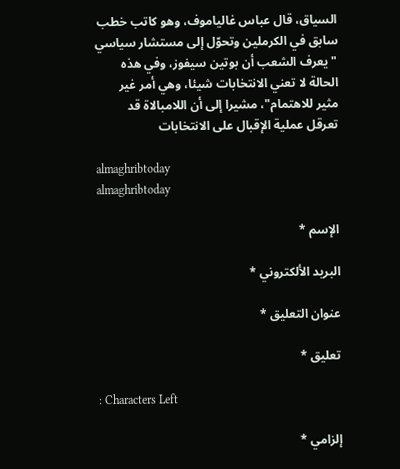السياق، قال عباس غالياموف، وهو كاتب خطب سابق في الكرملين وتحوّل إلى مستشار سياسي " يعرف الشعب أن بوتين سيفوز، وفي هذه الحالة لا تعني الانتخابات شيئا، وهي أمر غير مثير للاهتمام"، مشيرا إلى أن اللامبالاة قد تعرقل عملية الإقبال على الانتخابات

almaghribtoday
almaghribtoday

الإسم *

البريد الألكتروني *

عنوان التعليق *

تعليق *

: Characters Left

إلزامي *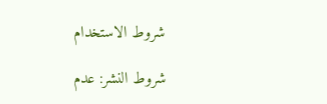شروط الاستخدام

شروط النشر: عدم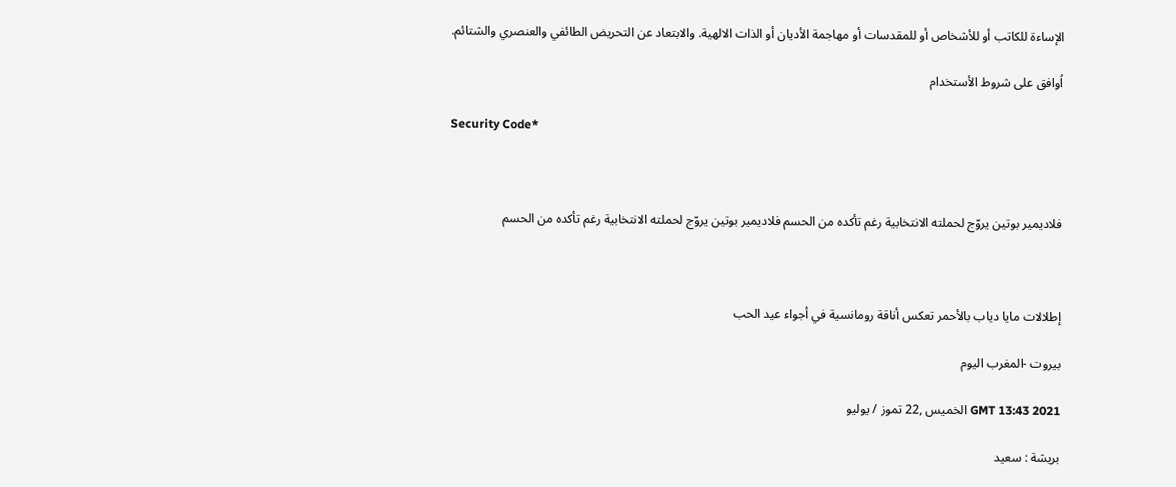الإساءة للكاتب أو للأشخاص أو للمقدسات أو مهاجمة الأديان أو الذات الالهية. والابتعاد عن التحريض الطائفي والعنصري والشتائم.

اُوافق على شروط الأستخدام

Security Code*



فلاديمير بوتين يروّج لحملته الانتخابية رغم تأكده من الحسم فلاديمير بوتين يروّج لحملته الانتخابية رغم تأكده من الحسم



إطلالات مايا دياب بالأحمر تعكس أناقة رومانسية في أجواء عيد الحب

بيروت -المغرب اليوم

GMT 13:43 2021 الخميس ,22 تموز / يوليو

بريشة : سعيد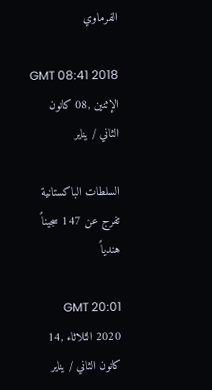الفرماوي

GMT 08:41 2018 الإثنين ,08 كانون الثاني / يناير

السلطات الباكستانية تفرج عن 147 سجيناً هندياً

GMT 20:01 2020 الثلاثاء ,14 كانون الثاني / يناير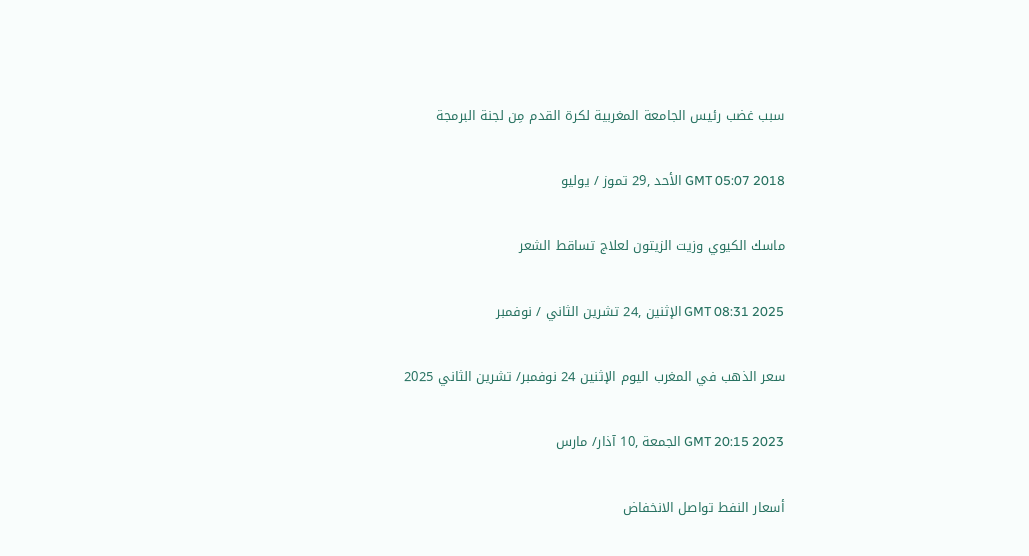سبب غضب رئيس الجامعة المغربية لكرة القدم مِن لجنة البرمجة

GMT 05:07 2018 الأحد ,29 تموز / يوليو

ماسك الكيوي وزيت الزيتون لعلاج تساقط الشعر

GMT 08:31 2025 الإثنين ,24 تشرين الثاني / نوفمبر

سعر الذهب في المغرب اليوم الإثنين 24 نوفمبر/ تشرين الثاني 2025

GMT 20:15 2023 الجمعة ,10 آذار/ مارس

أسعار النفط تواصل الانخفاض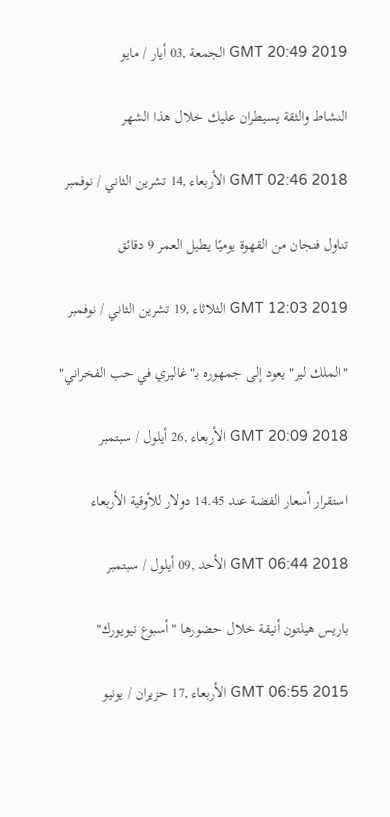GMT 20:49 2019 الجمعة ,03 أيار / مايو

النشاط والثقة يسيطران عليك خلال هذا الشهر

GMT 02:46 2018 الأربعاء ,14 تشرين الثاني / نوفمبر

تناول فنجان من القهوة يوميًا يطيل العمر 9 دقائق

GMT 12:03 2019 الثلاثاء ,19 تشرين الثاني / نوفمبر

"الملك لير" يعود إلى جمهوره بـ"غاليري في حب الفخراني"

GMT 20:09 2018 الأربعاء ,26 أيلول / سبتمبر

استقرار أسعار الفضة عند 14.45 دولار للأوقية الأربعاء

GMT 06:44 2018 الأحد ,09 أيلول / سبتمبر

باريس هيلتون أنيقة خلال حضورها "أسبوع نيويورك"

GMT 06:55 2015 الأربعاء ,17 حزيران / يونيو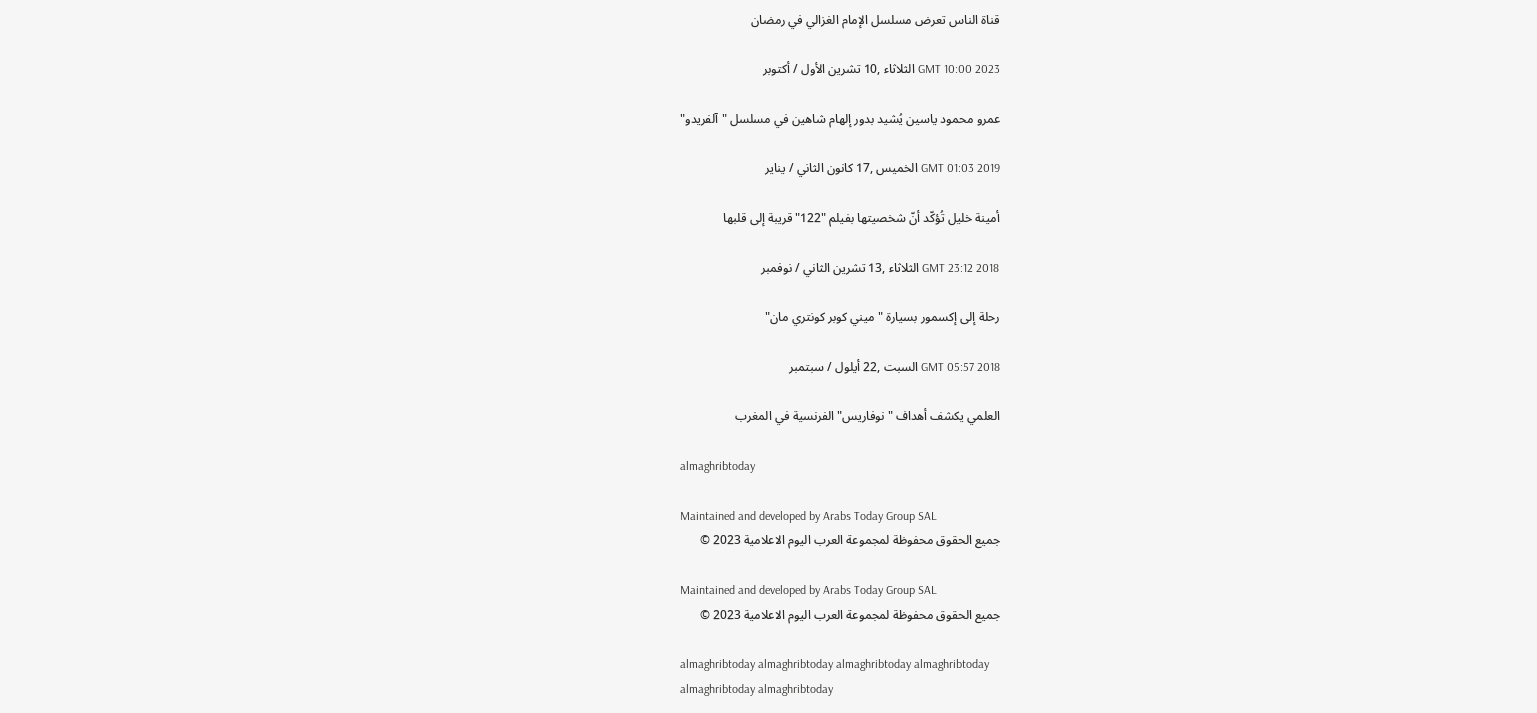قناة الناس تعرض مسلسل الإمام الغزالي في رمضان

GMT 10:00 2023 الثلاثاء ,10 تشرين الأول / أكتوبر

عمرو محمود ياسين يُشيد بدور إلهام شاهين في مسلسل "آلفريدو"

GMT 01:03 2019 الخميس ,17 كانون الثاني / يناير

أمينة خليل تُؤكّد أنّ شخصيتها بفيلم "122" قريبة إلى قلبها

GMT 23:12 2018 الثلاثاء ,13 تشرين الثاني / نوفمبر

رحلة إلى إكسمور بسيارة "ميني كوبر كونتري مان"

GMT 05:57 2018 السبت ,22 أيلول / سبتمبر

العلمي يكشف أهداف "نوفاريس" الفرنسية في المغرب

almaghribtoday

Maintained and developed by Arabs Today Group SAL
جميع الحقوق محفوظة لمجموعة العرب اليوم الاعلامية 2023 ©

Maintained and developed by Arabs Today Group SAL
جميع الحقوق محفوظة لمجموعة العرب اليوم الاعلامية 2023 ©

almaghribtoday almaghribtoday almaghribtoday almaghribtoday
almaghribtoday almaghribtoday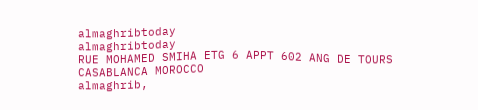almaghribtoday
almaghribtoday
RUE MOHAMED SMIHA ETG 6 APPT 602 ANG DE TOURS CASABLANCA MOROCCO
almaghrib,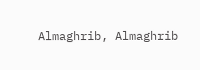Almaghrib, Almaghrib